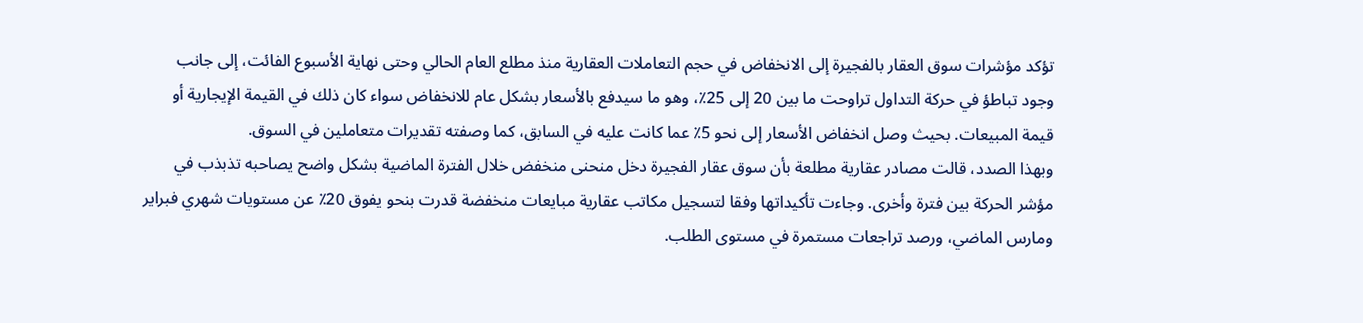تؤكد مؤشرات سوق العقار بالفجيرة إلى الانخفاض في حجم التعاملات العقارية منذ مطلع العام الحالي وحتى نهاية الأسبوع الفائت، إلى جانب وجود تباطؤ في حركة التداول تراوحت ما بين 20 إلى 25٪، وهو ما سيدفع بالأسعار بشكل عام للانخفاض سواء كان ذلك في القيمة الإيجارية أو قيمة المبيعات. بحيث وصل انخفاض الأسعار إلى نحو 5٪ عما كانت عليه في السابق، كما وصفته تقديرات متعاملين في السوق.
وبهذا الصدد، قالت مصادر عقارية مطلعة بأن سوق عقار الفجيرة دخل منحنى منخفض خلال الفترة الماضية بشكل واضح يصاحبه تذبذب في مؤشر الحركة بين فترة وأخرى. وجاءت تأكيداتها وفقا لتسجيل مكاتب عقارية مبايعات منخفضة قدرت بنحو يفوق 20٪ عن مستويات شهري فبراير ومارس الماضي، ورصد تراجعات مستمرة في مستوى الطلب.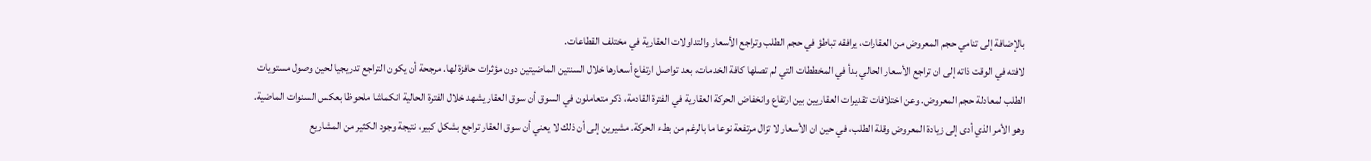بالإضافة إلى تنامي حجم المعروض من العقارات، يرافقه تباطؤ في حجم الطلب وتراجع الأسعار والتداولات العقارية في مختلف القطاعات.
لافته في الوقت ذاته إلى ان تراجع الأسعار الحالي بدأ في المخططات التي لم تصلها كافة الخدمات، بعد تواصل ارتفاع أسعارها خلال السنتين الماضيتين دون مؤثرات حافزة لها. مرجحة أن يكون التراجع تدريجيا لحين وصول مستويات الطلب لمعادلة حجم المعروض. وعن اختلافات تقديرات العقاريين بين ارتفاع وانخفاض الحركة العقارية في الفترة القادمة، ذكر متعاملون في السوق أن سوق العقار يشهد خلال الفترة الحالية انكماشا ملحوظا بعكس السنوات الماضية.
وهو الأمر الذي أدى إلى زيادة المعروض وقلة الطلب، في حين ان الأسعار لا تزال مرتفعة نوعا ما بالرغم من بطء الحركة. مشيرين إلى أن ذلك لا يعني أن سوق العقار تراجع بشكل كبير، نتيجة وجود الكثير من المشاريع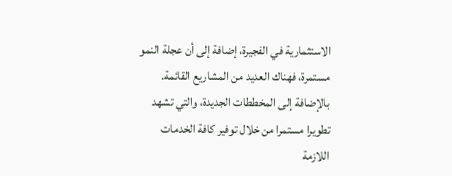الاستثمارية في الفجيرة، إضافة إلى أن عجلة النمو مستمرة، فهناك العديد من المشاريع القائمة.
بالإضافة إلى المخططات الجديدة، والتي تشهد تطويرا مستمرا من خلال توفير كافة الخدمات اللازمة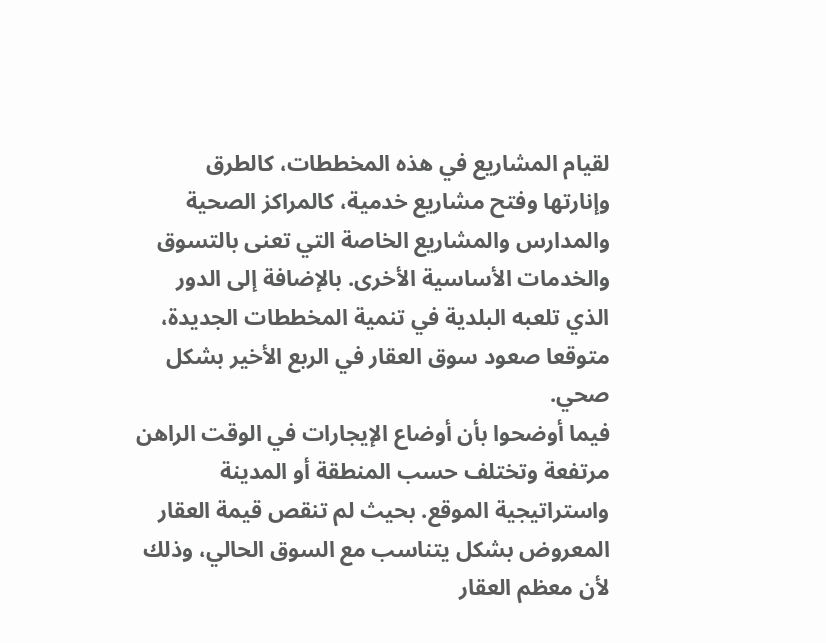لقيام المشاريع في هذه المخططات، كالطرق وإنارتها وفتح مشاريع خدمية، كالمراكز الصحية والمدارس والمشاريع الخاصة التي تعنى بالتسوق والخدمات الأساسية الأخرى. بالإضافة إلى الدور الذي تلعبه البلدية في تنمية المخططات الجديدة، متوقعا صعود سوق العقار في الربع الأخير بشكل صحي.
فيما أوضحوا بأن أوضاع الإيجارات في الوقت الراهن مرتفعة وتختلف حسب المنطقة أو المدينة واستراتيجية الموقع. بحيث لم تنقص قيمة العقار المعروض بشكل يتناسب مع السوق الحالي، وذلك لأن معظم العقار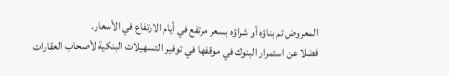المعروض تم بناؤه أو شراؤه بسعر مرتفع في أيام الارتفاع في الأسعار.
فضلا عن استمرار البنوك في موقفها في توفير التسهيلات البنكية لأصحاب العقارات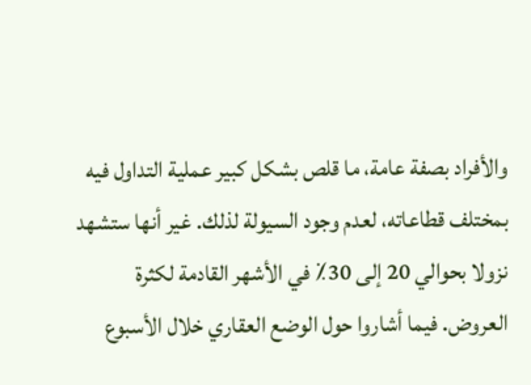والأفراد بصفة عامة، ما قلص بشكل كبير عملية التداول فيه بمختلف قطاعاته، لعدم وجود السيولة لذلك. غير أنها ستشهد نزولا بحوالي 20 إلى 30٪ في الأشهر القادمة لكثرة العروض. فيما أشاروا حول الوضع العقاري خلال الأسبوع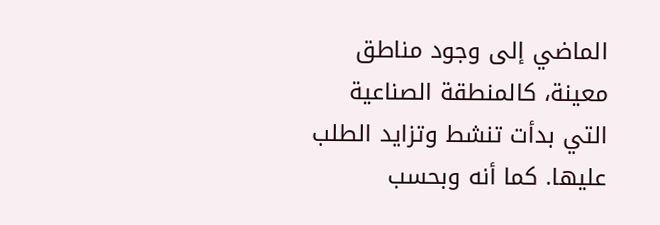الماضي إلى وجود مناطق معينة، كالمنطقة الصناعية التي بدأت تنشط وتزايد الطلب عليها. كما أنه وبحسب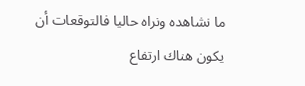ما نشاهده ونراه حاليا فالتوقعات أن يكون هناك ارتفاع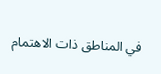في المناطق ذات الاهتمام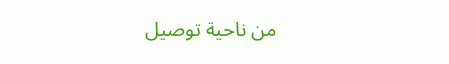من ناحية توصيل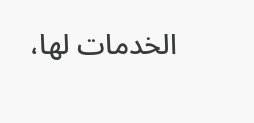الخدمات لها،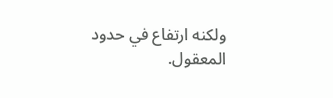ولكنه ارتفاع في حدود المعقول.